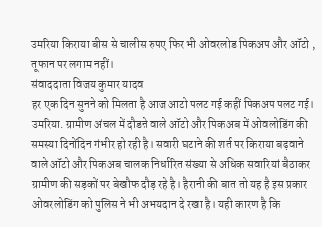उमरिया किराया बीस से चालीस रुपए फिर भी ओवरलोड पिकअप और ऑटो , तूफान पर लगाम नहीं।
संवाददाता विजय कुमार यादव
हर एक दिन सुनने को मिलता है आज आटो पलट गई कहीं पिकअप पलट गई।
उमरिया. ग्रामीण अंचल में दौडऩे वाले ऑटो और पिकअब में ओवलोडिंग की समस्या दिनोंदिन गंभीर हो रही है। सवारी घटाने की शर्त पर किराया बढ़वाने वाले ऑटो और पिकअब चालक निर्धारित संख्या से अधिक सवारियां बैठाकर ग्रामीण की सड़कों पर बेखौफ दौड़ रहे है। हैरानी की बात तो यह है इस प्रकार ओवरलोडिंग को पुलिस ने भी अभयदान दे रखा है। यही कारण है कि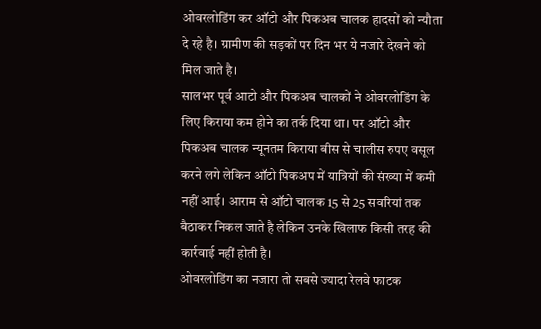ओवरलोडिंग कर ऑटो और पिकअब चालक हादसों को न्यौता दे रहे है। ग्रामीण की सड़कों पर दिन भर ये नजारे देखने को मिल जाते है।
सालभर पूर्व आटो और पिकअब चालकों ने ओवरलोडिंग के लिए किराया कम होने का तर्क दिया था। पर ऑटो और पिकअब चालक न्यूनतम किराया बीस से चालीस रुपए वसूल करने लगे लेकिन ऑटो पिकअप में यात्रियों की संख्या में कमी नहीं आई। आराम से ऑटो चालक 15 से 25 सवरियां तक बैठाकर निकल जाते है लेकिन उनके खिलाफ किसी तरह की कार्रवाई नहीं होती है।
ओवरलोडिंग का नजारा तो सबसे ज्यादा रेलवे फाटक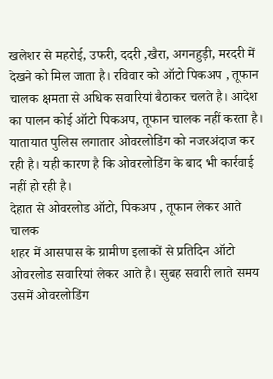खलेशर से महरोई, उफरी, ददरी ,खैरा, अगनहुड़ी, मरदरी में देखने को मिल जाता है। रविवार को ऑटो पिकअप , तूफान चालक क्षमता से अधिक सवारियां बैठाकर चलते है। आदेश का पालन कोई ऑटो पिकअप, तूफान चालक नहीं करता है। यातायात पुलिस लगातार ओवरलोडिंग को नजरअंदाज कर रही है। यही कारण है कि ओवरलोडिंग के बाद भी कार्रवाई नहीं हो रही है।
देहात से ओवरलोड ऑटो, पिकअप , तूफान लेकर आते चालक
शहर में आसपास के ग्रामीण इलाकों से प्रतिदिन ऑटो ओवरलोड सवारियां लेकर आते है। सुबह सवारी लाते समय उसमें ओवरलोडिंग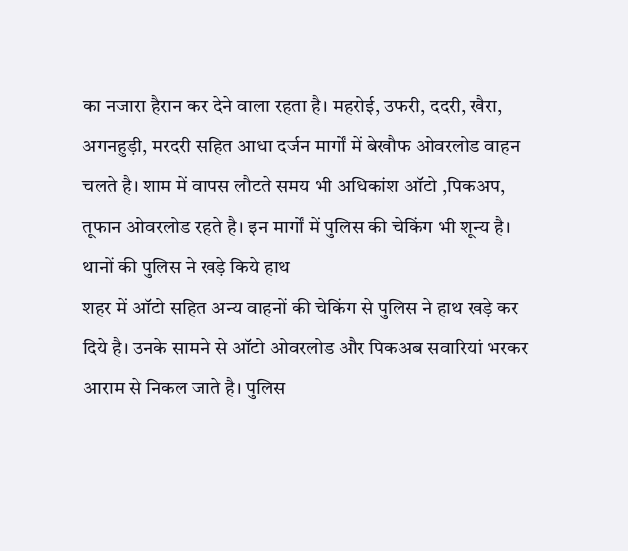का नजारा हैरान कर देने वाला रहता है। महरोई, उफरी, ददरी, खैरा, अगनहुड़ी, मरदरी सहित आधा दर्जन मार्गों में बेखौफ ओवरलोड वाहन चलते है। शाम में वापस लौटते समय भी अधिकांश ऑटो ,पिकअप, तूफान ओवरलोड रहते है। इन मार्गों में पुलिस की चेकिंग भी शून्य है।
थानों की पुलिस ने खड़े किये हाथ
शहर में ऑटो सहित अन्य वाहनों की चेकिंग से पुलिस ने हाथ खड़े कर दिये है। उनके सामने से ऑटो ओवरलोड और पिकअब सवारियां भरकर आराम से निकल जाते है। पुलिस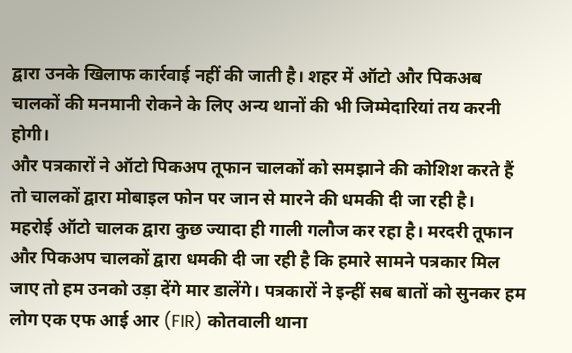द्वारा उनके खिलाफ कार्रवाई नहीं की जाती है। शहर में ऑटो और पिकअब चालकों की मनमानी रोकने के लिए अन्य थानों की भी जिम्मेदारियां तय करनी होगी।
और पत्रकारों ने ऑटो पिकअप तूफान चालकों को समझाने की कोशिश करते हैं तो चालकों द्वारा मोबाइल फोन पर जान से मारने की धमकी दी जा रही है।
महरोई ऑटो चालक द्वारा कुछ ज्यादा ही गाली गलौज कर रहा है। मरदरी तूफान और पिकअप चालकों द्वारा धमकी दी जा रही है कि हमारे सामने पत्रकार मिल जाए तो हम उनको उड़ा देंगे मार डालेंगे। पत्रकारों ने इन्हीं सब बातों को सुनकर हम लोग एक एफ आई आर (FIR) कोतवाली थाना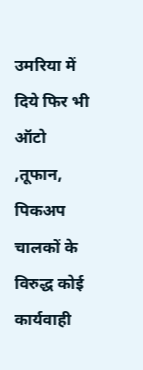उमरिया में दिये फिर भी ऑटो ,तूफान, पिकअप चालकों के विरुद्ध कोई कार्यवाही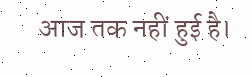आज तक नहीं हुई है।